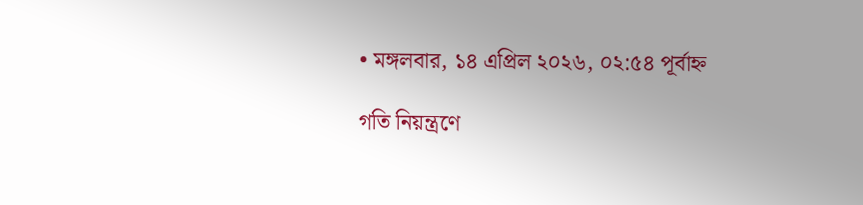• মঙ্গলবার, ১৪ এপ্রিল ২০২৬, ০২:৫৪ পূর্বাহ্ন

গতি নিয়ন্ত্রণে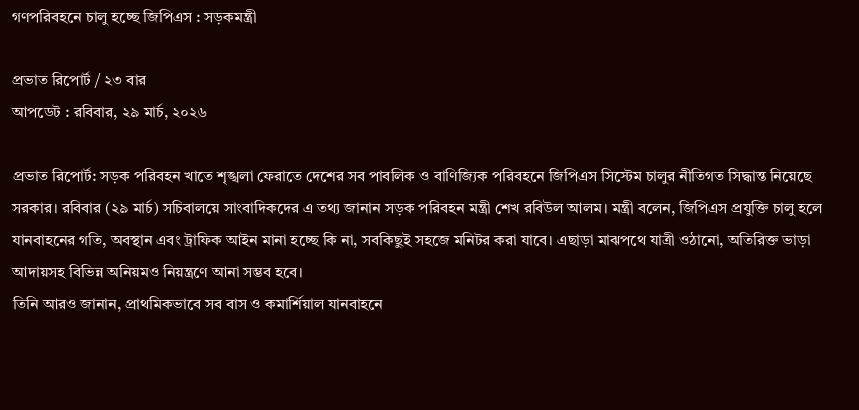গণপরিবহনে চালু হচ্ছে জিপিএস : সড়কমন্ত্রী

প্রভাত রিপোর্ট / ২৩ বার
আপডেট : রবিবার, ২৯ মার্চ, ২০২৬

প্রভাত রিপোর্ট: সড়ক পরিবহন খাতে শৃঙ্খলা ফেরাতে দেশের সব পাবলিক ও বাণিজ্যিক পরিবহনে জিপিএস সিস্টেম চালুর নীতিগত সিদ্ধান্ত নিয়েছে সরকার। রবিবার (২৯ মার্চ) সচিবালয়ে সাংবাদিকদের এ তথ্য জানান সড়ক পরিবহন মন্ত্রী শেখ রবিউল আলম। মন্ত্রী বলেন, জিপিএস প্রযুক্তি চালু হলে যানবাহনের গতি, অবস্থান এবং ট্রাফিক আইন মানা হচ্ছে কি না, সবকিছুই সহজে মনিটর করা যাবে। এছাড়া মাঝপথে যাত্রী ওঠানো, অতিরিক্ত ভাড়া আদায়সহ বিভিন্ন অনিয়মও নিয়ন্ত্রণে আনা সম্ভব হবে।
তিনি আরও জানান, প্রাথমিকভাবে সব বাস ও কমার্শিয়াল যানবাহনে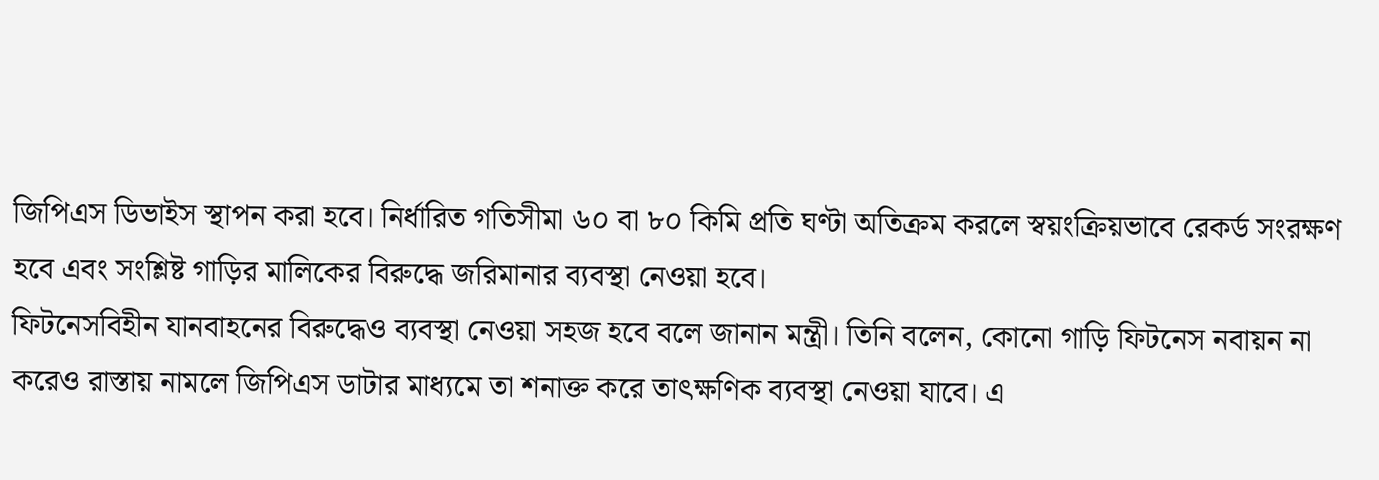জিপিএস ডিভাইস স্থাপন করা হবে। নির্ধারিত গতিসীমা ৬০ বা ৮০ কিমি প্রতি ঘণ্টা অতিক্রম করলে স্বয়ংক্রিয়ভাবে রেকর্ড সংরক্ষণ হবে এবং সংশ্লিষ্ট গাড়ির মালিকের বিরুদ্ধে জরিমানার ব্যবস্থা নেওয়া হবে।
ফিটনেসবিহীন যানবাহনের বিরুদ্ধেও ব্যবস্থা নেওয়া সহজ হবে বলে জানান মন্ত্রী। তিনি বলেন, কোনো গাড়ি ফিটনেস নবায়ন না করেও রাস্তায় নামলে জিপিএস ডাটার মাধ্যমে তা শনাক্ত করে তাৎক্ষণিক ব্যবস্থা নেওয়া যাবে। এ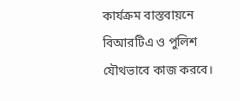কার্যক্রম বাস্তবায়নে বিআরটিএ ও পুলিশ যৌথভাবে কাজ করবে।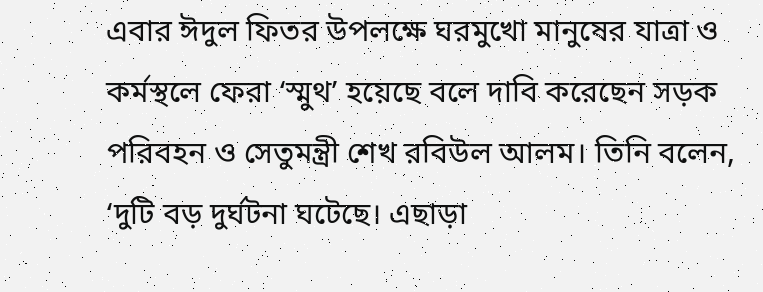এবার ঈদুল ফিতর উপলক্ষে ঘরমুখো মানুষের যাত্রা ও কর্মস্থলে ফেরা ‘স্মুথ’ হয়েছে বলে দাবি করেছেন সড়ক পরিবহন ও সেতুমন্ত্রী শেখ রবিউল আলম। তিনি বলেন, ‘দুটি বড় দুর্ঘটনা ঘটেছে। এছাড়া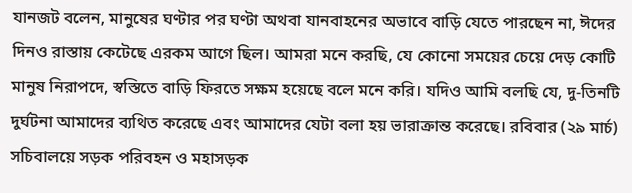যানজট বলেন, মানুষের ঘণ্টার পর ঘণ্টা অথবা যানবাহনের অভাবে বাড়ি যেতে পারছেন না, ঈদের দিনও রাস্তায় কেটেছে এরকম আগে ছিল। আমরা মনে করছি, যে কোনো সময়ের চেয়ে দেড় কোটি মানুষ নিরাপদে, স্বস্তিতে বাড়ি ফিরতে সক্ষম হয়েছে বলে মনে করি। যদিও আমি বলছি যে, দু-তিনটি দুর্ঘটনা আমাদের ব্যথিত করেছে এবং আমাদের যেটা বলা হয় ভারাক্রান্ত করেছে। রবিবার (২৯ মার্চ) সচিবালয়ে সড়ক পরিবহন ও মহাসড়ক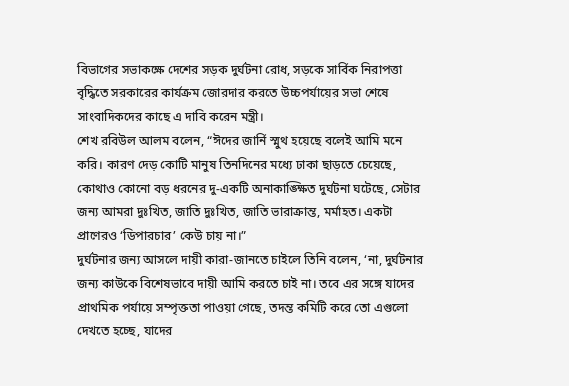বিভাগের সভাকক্ষে দেশের সড়ক দুর্ঘটনা রোধ, সড়কে সার্বিক নিরাপত্তা বৃদ্ধিতে সরকারের কার্যক্রম জোরদার করতে উচ্চপর্যায়ের সভা শেষে সাংবাদিকদের কাছে এ দাবি করেন মন্ত্রী।
শেখ রবিউল আলম বলেন, “ঈদের জার্নি স্মুথ হয়েছে বলেই আমি মনে করি। কারণ দেড় কোটি মানুষ তিনদিনের মধ্যে ঢাকা ছাড়তে চেয়েছে, কোথাও কোনো বড় ধরনের দু-একটি অনাকাঙ্ক্ষিত দুর্ঘটনা ঘটেছে, সেটার জন্য আমরা দুঃখিত, জাতি দুঃখিত, জাতি ভারাক্রান্ত, মর্মাহত। একটা প্রাণেরও ‘ডিপারচার’ কেউ চায় না।”
দুর্ঘটনার জন্য আসলে দায়ী কারা-জানতে চাইলে তিনি বলেন, ‘না, দুর্ঘটনার জন্য কাউকে বিশেষভাবে দায়ী আমি করতে চাই না। তবে এর সঙ্গে যাদের প্রাথমিক পর্যায়ে সম্পৃক্ততা পাওয়া গেছে, তদন্ত কমিটি করে তো এগুলো দেখতে হচ্ছে, যাদের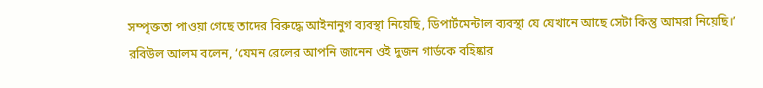সম্পৃক্ততা পাওয়া গেছে তাদের বিরুদ্ধে আইনানুগ ব্যবস্থা নিয়েছি, ডিপার্টমেন্টাল ব্যবস্থা যে যেখানে আছে সেটা কিন্তু আমরা নিয়েছি।’
রবিউল আলম বলেন, ‘যেমন রেলের আপনি জানেন ওই দুজন গার্ডকে বহিষ্কার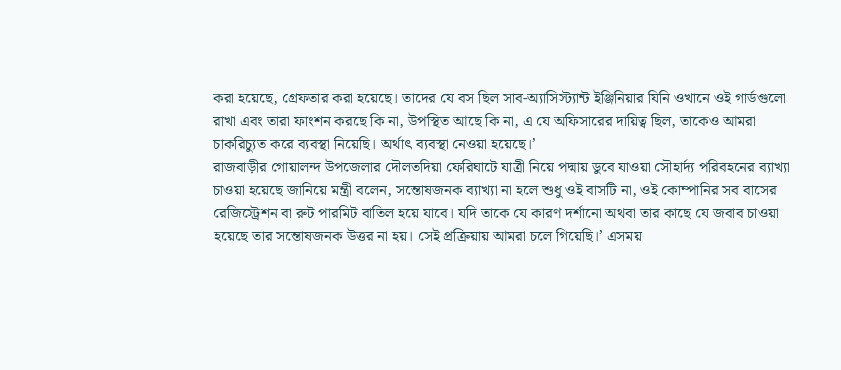করা হয়েছে, গ্রেফতার করা হয়েছে। তাদের যে বস ছিল সাব-অ্যাসিস্ট্যান্ট ইঞ্জিনিয়ার যিনি ওখানে ওই গার্ডগুলো রাখা এবং তারা ফাংশন করছে কি না, উপস্থিত আছে কি না, এ যে অফিসারের দায়িত্ব ছিল, তাকেও আমরা চাকরিচ্যুত করে ব্যবস্থা নিয়েছি। অর্থাৎ ব্যবস্থা নেওয়া হয়েছে।’
রাজবাড়ীর গোয়ালন্দ উপজেলার দৌলতদিয়া ফেরিঘাটে যাত্রী নিয়ে পদ্মায় ডুবে যাওয়া সৌহার্দ্য পরিবহনের ব্যাখ্যা চাওয়া হয়েছে জানিয়ে মন্ত্রী বলেন, সন্তোষজনক ব্যাখ্যা না হলে শুধু ওই বাসটি না, ওই কোম্পানির সব বাসের রেজিস্ট্রেশন বা রুট পারমিট বাতিল হয়ে যাবে। যদি তাকে যে কারণ দর্শানো অথবা তার কাছে যে জবাব চাওয়া হয়েছে তার সন্তোষজনক উত্তর না হয়। সেই প্রক্রিয়ায় আমরা চলে গিয়েছি।’ এসময়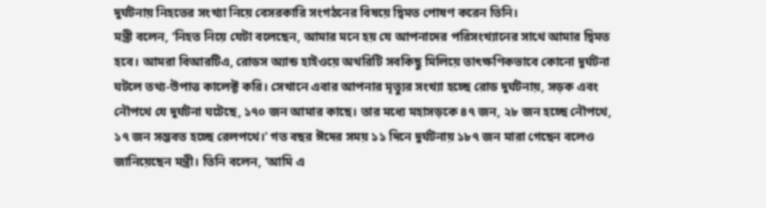দুর্ঘটনায় নিহতের সংখ্যা নিয়ে বেসরকারি সংগঠনের বিষয়ে দ্বিমত পোষণ করেন তিনি।
মন্ত্রী বলেন, ‘নিহত নিয়ে যেটা বলেছেন, আমার মনে হয় যে আপনাদের পরিসংখ্যানের সাথে আমার দ্বিমত হবে। আমরা বিআরটিএ, রোডস অ্যান্ড হাইওয়ে অথরিটি সবকিছু মিলিয়ে তাৎক্ষণিকভাবে কোনো দুর্ঘটনা ঘটলে তথ্য-উপাত্ত কালেক্ট করি। সেখানে এবার আপনার মৃত্যুর সংখ্যা হচ্ছে রোড দুর্ঘটনায়, সড়ক এবং নৌপথে যে দুর্ঘটনা ঘটেছে, ১৭০ জন আমার কাছে। তার মধ্যে মহাসড়কে ৪৭ জন, ২৮ জন হচ্ছে নৌপথে, ১৭ জন সম্ভবত হচ্ছে রেলপথে।’ গত বছর ঈদের সময় ১১ দিনে দুর্ঘটনায় ১৮৭ জন মারা গেছেন বলেও জানিয়েছেন মন্ত্রী। তিনি বলেন, ‘আমি এ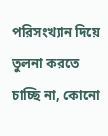পরিসংখ্যান দিয়ে তুলনা করতে চাচ্ছি না, কোনো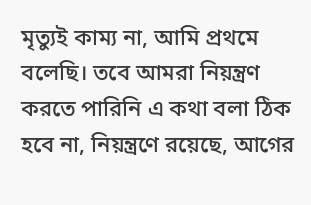মৃত্যুই কাম্য না, আমি প্রথমে বলেছি। তবে আমরা নিয়ন্ত্রণ করতে পারিনি এ কথা বলা ঠিক হবে না, নিয়ন্ত্রণে রয়েছে, আগের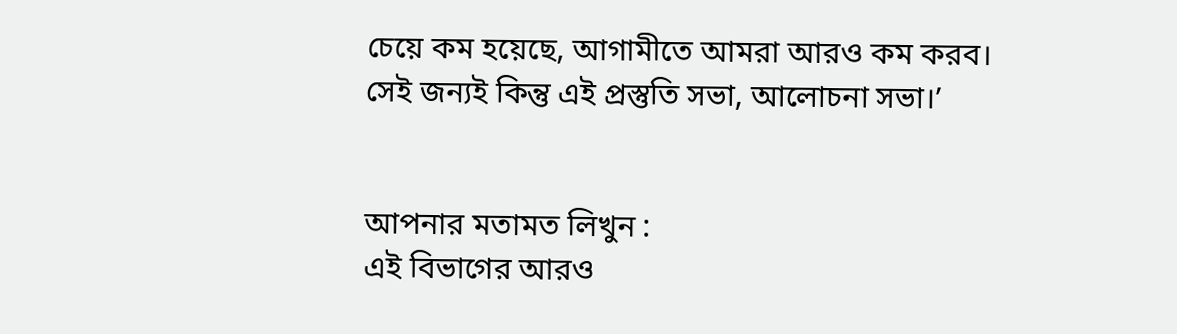চেয়ে কম হয়েছে, আগামীতে আমরা আরও কম করব। সেই জন্যই কিন্তু এই প্রস্তুতি সভা, আলোচনা সভা।’


আপনার মতামত লিখুন :
এই বিভাগের আরও